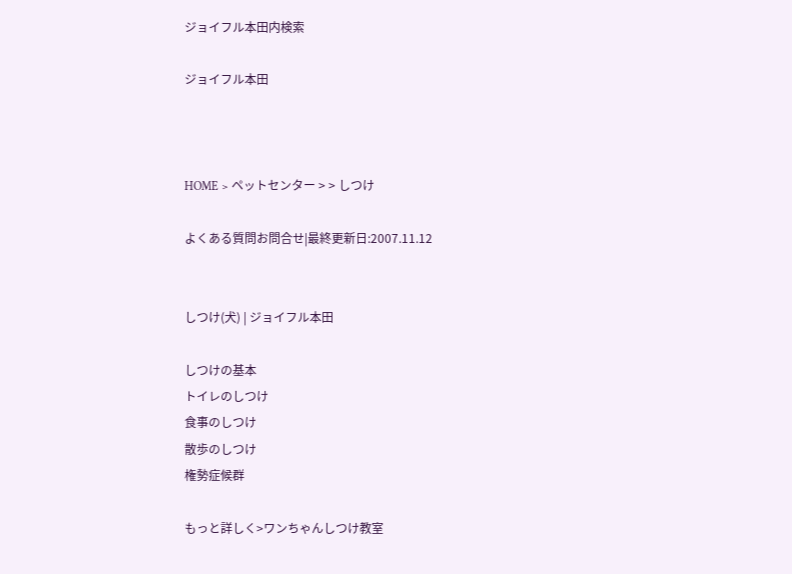ジョイフル本田内検索

ジョイフル本田



HOME > ペットセンター > > しつけ

よくある質問お問合せ|最終更新日:2007.11.12


しつけ(犬) | ジョイフル本田

しつけの基本
トイレのしつけ
食事のしつけ
散歩のしつけ
権勢症候群

もっと詳しく>ワンちゃんしつけ教室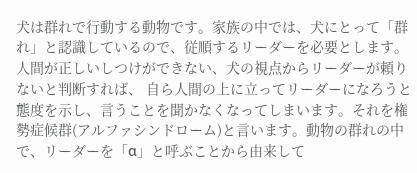犬は群れで行動する動物です。家族の中では、犬にとって「群れ」と認識しているので、従順するリーダーを必要とします。人間が正しいしつけができない、犬の視点からリーダーが頼りないと判断すれば、 自ら人間の上に立ってリーダーになろうと態度を示し、言うことを聞かなくなってしまいます。それを権勢症候群(アルファシンドローム)と言います。動物の群れの中で、リーダーを「α」と呼ぶことから由来して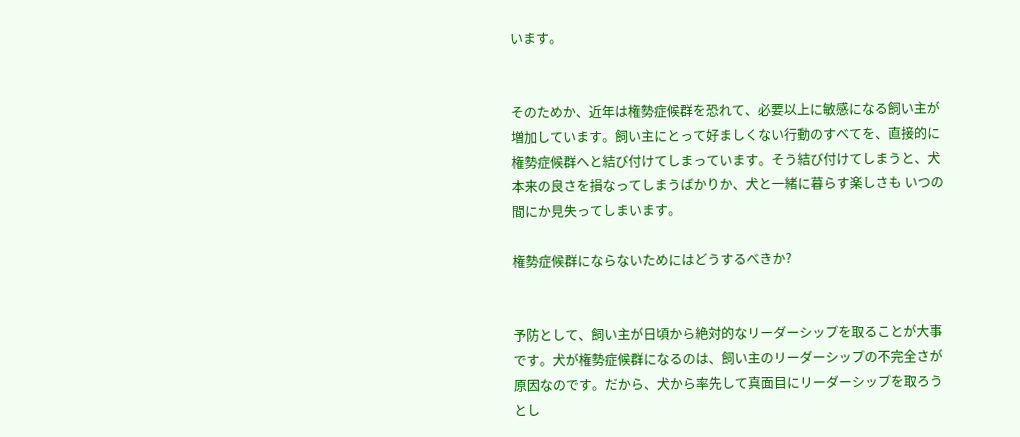います。


そのためか、近年は権勢症候群を恐れて、必要以上に敏感になる飼い主が 増加しています。飼い主にとって好ましくない行動のすべてを、直接的に権勢症候群へと結び付けてしまっています。そう結び付けてしまうと、犬本来の良さを損なってしまうばかりか、犬と一緒に暮らす楽しさも いつの間にか見失ってしまいます。

権勢症候群にならないためにはどうするべきか?


予防として、飼い主が日頃から絶対的なリーダーシップを取ることが大事です。犬が権勢症候群になるのは、飼い主のリーダーシップの不完全さが原因なのです。だから、犬から率先して真面目にリーダーシップを取ろうとし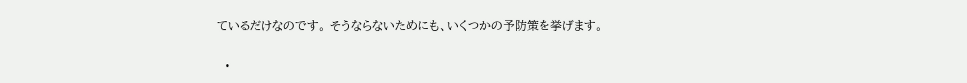ているだけなのです。 そうならないためにも、いくつかの予防策を挙げます。

  •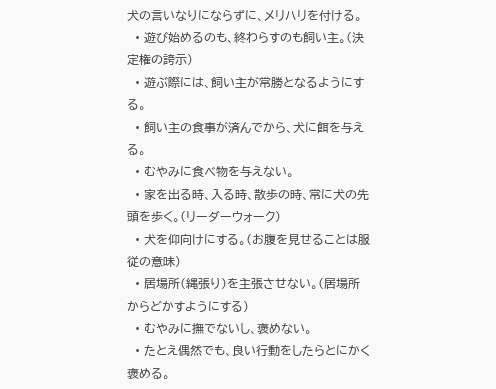犬の言いなりにならずに、メリハリを付ける。
  • 遊び始めるのも、終わらすのも飼い主。(決定権の誇示)
  • 遊ぶ際には、飼い主が常勝となるようにする。
  • 飼い主の食事が済んでから、犬に餌を与える。
  • むやみに食べ物を与えない。
  • 家を出る時、入る時、散歩の時、常に犬の先頭を歩く。(リーダーウォーク)
  • 犬を仰向けにする。(お腹を見せることは服従の意味)
  • 居場所(縄張り)を主張させない。(居場所からどかすようにする)
  • むやみに撫でないし、褒めない。
  • たとえ偶然でも、良い行動をしたらとにかく褒める。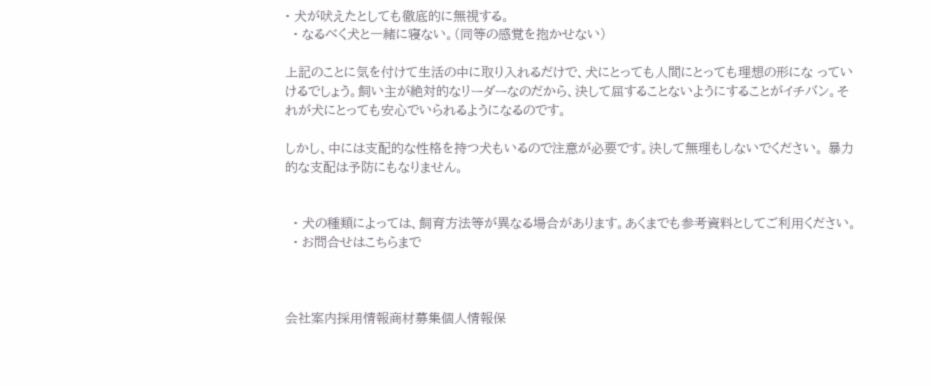• 犬が吠えたとしても徹底的に無視する。
  • なるべく犬と一緒に寝ない。(同等の感覚を抱かせない)

上記のことに気を付けて生活の中に取り入れるだけで、犬にとっても人間にとっても理想の形にな っていけるでしょう。飼い主が絶対的なリーダーなのだから、決して屈することないようにすることがイチバン。それが犬にとっても安心でいられるようになるのです。

しかし、中には支配的な性格を持つ犬もいるので注意が必要です。決して無理もしないでください。 暴力的な支配は予防にもなりません。


  • 犬の種類によっては、飼育方法等が異なる場合があります。あくまでも参考資料としてご利用ください。
  • お問合せはこちらまで



会社案内採用情報商材募集個人情報保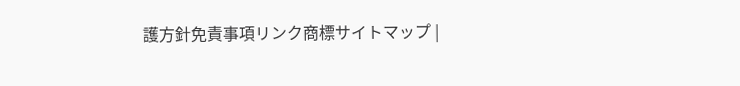護方針免責事項リンク商標サイトマップ |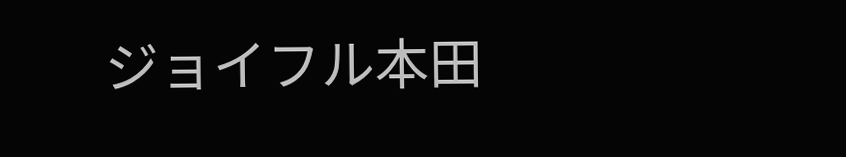ジョイフル本田